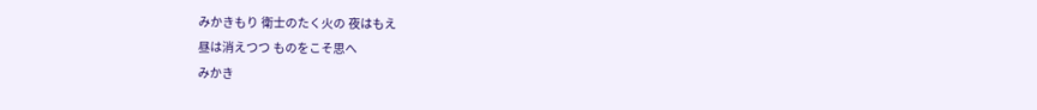みかきもり 衛士のたく火の 夜はもえ
昼は消えつつ ものをこそ思へ
みかき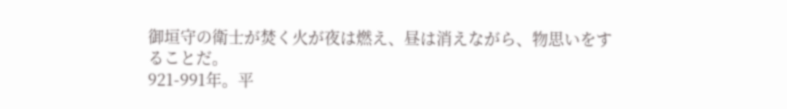御垣守の衛士が焚く火が夜は燃え、昼は消えながら、物思いをすることだ。
921-991年。平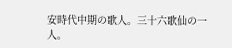安時代中期の歌人。三十六歌仙の一人。